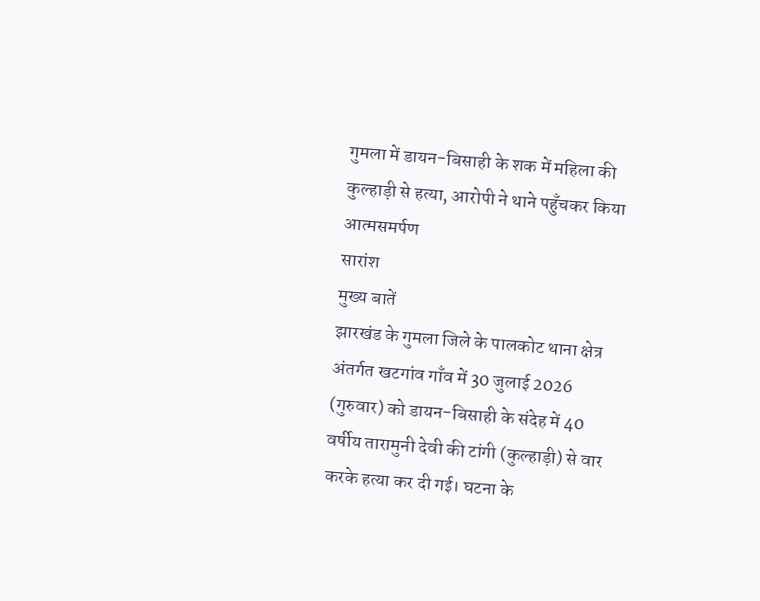गुमला में डायन-बिसाही के शक में महिला की कुल्हाड़ी से हत्या, आरोपी ने थाने पहुँचकर किया आत्मसमर्पण
सारांश
मुख्य बातें
झारखंड के गुमला जिले के पालकोट थाना क्षेत्र अंतर्गत खटगांव गाँव में 30 जुलाई 2026 (गुरुवार) को डायन-बिसाही के संदेह में 40 वर्षीय तारामुनी देवी की टांगी (कुल्हाड़ी) से वार करके हत्या कर दी गई। घटना के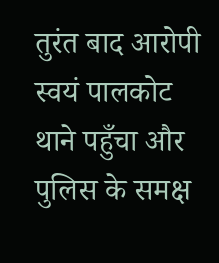तुरंत बाद आरोपी स्वयं पालकोट थाने पहुँचा और पुलिस के समक्ष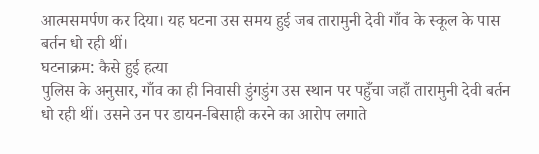आत्मसमर्पण कर दिया। यह घटना उस समय हुई जब तारामुनी देवी गाँव के स्कूल के पास बर्तन धो रही थीं।
घटनाक्रम: कैसे हुई हत्या
पुलिस के अनुसार, गाँव का ही निवासी डुंगडुंग उस स्थान पर पहुँचा जहाँ तारामुनी देवी बर्तन धो रही थीं। उसने उन पर डायन-बिसाही करने का आरोप लगाते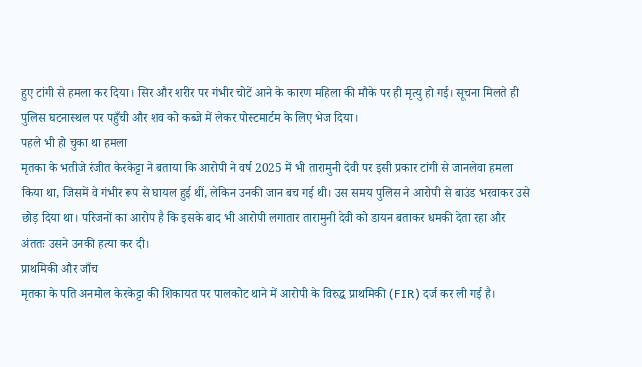हुए टांगी से हमला कर दिया। सिर और शरीर पर गंभीर चोटें आने के कारण महिला की मौके पर ही मृत्यु हो गई। सूचना मिलते ही पुलिस घटनास्थल पर पहुँची और शव को कब्जे में लेकर पोस्टमार्टम के लिए भेज दिया।
पहले भी हो चुका था हमला
मृतका के भतीजे रंजीत केरकेट्टा ने बताया कि आरोपी ने वर्ष 2025 में भी तारामुनी देवी पर इसी प्रकार टांगी से जानलेवा हमला किया था, जिसमें वे गंभीर रूप से घायल हुई थीं, लेकिन उनकी जान बच गई थी। उस समय पुलिस ने आरोपी से बाउंड भरवाकर उसे छोड़ दिया था। परिजनों का आरोप है कि इसके बाद भी आरोपी लगातार तारामुनी देवी को डायन बताकर धमकी देता रहा और अंततः उसने उनकी हत्या कर दी।
प्राथमिकी और जाँच
मृतका के पति अनमोल केरकेट्टा की शिकायत पर पालकोट थाने में आरोपी के विरुद्ध प्राथमिकी (FIR) दर्ज कर ली गई है।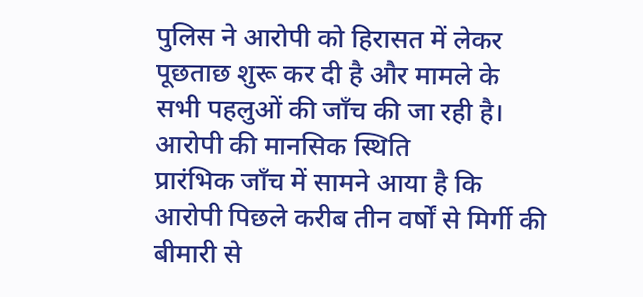पुलिस ने आरोपी को हिरासत में लेकर पूछताछ शुरू कर दी है और मामले के सभी पहलुओं की जाँच की जा रही है।
आरोपी की मानसिक स्थिति
प्रारंभिक जाँच में सामने आया है कि आरोपी पिछले करीब तीन वर्षों से मिर्गी की बीमारी से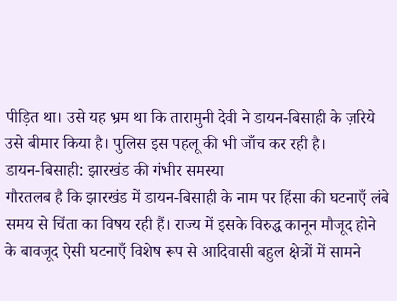पीड़ित था। उसे यह भ्रम था कि तारामुनी देवी ने डायन-बिसाही के ज़रिये उसे बीमार किया है। पुलिस इस पहलू की भी जाँच कर रही है।
डायन-बिसाही: झारखंड की गंभीर समस्या
गौरतलब है कि झारखंड में डायन-बिसाही के नाम पर हिंसा की घटनाएँ लंबे समय से चिंता का विषय रही हैं। राज्य में इसके विरुद्ध कानून मौजूद होने के बावजूद ऐसी घटनाएँ विशेष रूप से आदिवासी बहुल क्षेत्रों में सामने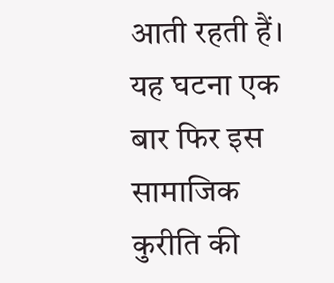आती रहती हैं। यह घटना एक बार फिर इस सामाजिक कुरीति की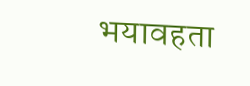भयावहता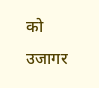को उजागर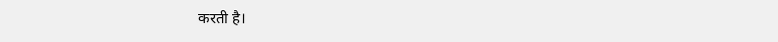करती है।